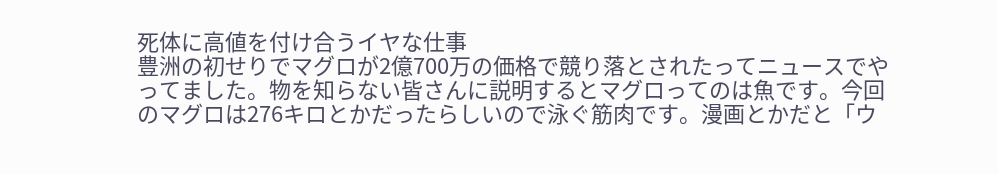死体に高値を付け合うイヤな仕事
豊洲の初せりでマグロが2億700万の価格で競り落とされたってニュースでやってました。物を知らない皆さんに説明するとマグロってのは魚です。今回のマグロは276キロとかだったらしいので泳ぐ筋肉です。漫画とかだと「ウ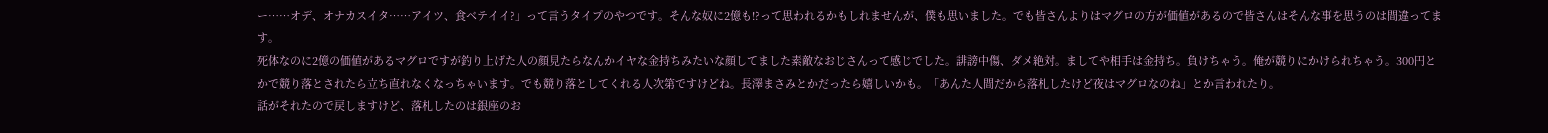ー……オデ、オナカスイタ……アイツ、食ベテイイ?」って言うタイプのやつです。そんな奴に2億も!?って思われるかもしれませんが、僕も思いました。でも皆さんよりはマグロの方が価値があるので皆さんはそんな事を思うのは間違ってます。
死体なのに2億の価値があるマグロですが釣り上げた人の顔見たらなんかイヤな金持ちみたいな顔してました素敵なおじさんって感じでした。誹謗中傷、ダメ絶対。ましてや相手は金持ち。負けちゃう。俺が競りにかけられちゃう。300円とかで競り落とされたら立ち直れなくなっちゃいます。でも競り落としてくれる人次第ですけどね。長澤まさみとかだったら嬉しいかも。「あんた人間だから落札したけど夜はマグロなのね」とか言われたり。
話がそれたので戻しますけど、落札したのは銀座のお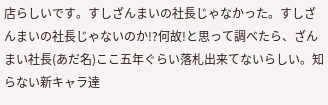店らしいです。すしざんまいの社長じゃなかった。すしざんまいの社長じゃないのか!?何故!と思って調べたら、ざんまい社長(あだ名)ここ五年ぐらい落札出来てないらしい。知らない新キャラ達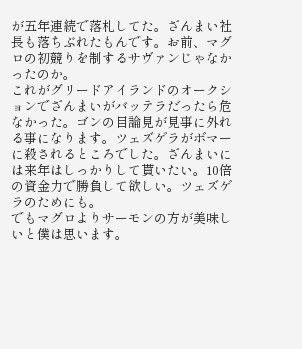が五年連続で落札してた。ざんまい社長も落ちぶれたもんです。お前、マグロの初競りを制するサヴァンじゃなかったのか。
これがグリードアイランドのオークションでざんまいがバッテラだったら危なかった。ゴンの目論見が見事に外れる事になります。ツェズゲラがボマーに殺されるところでした。ざんまいには来年はしっかりして貰いたい。10倍の資金力で勝負して欲しい。ツェズゲラのためにも。
でもマグロよりサーモンの方が美味しいと僕は思います。